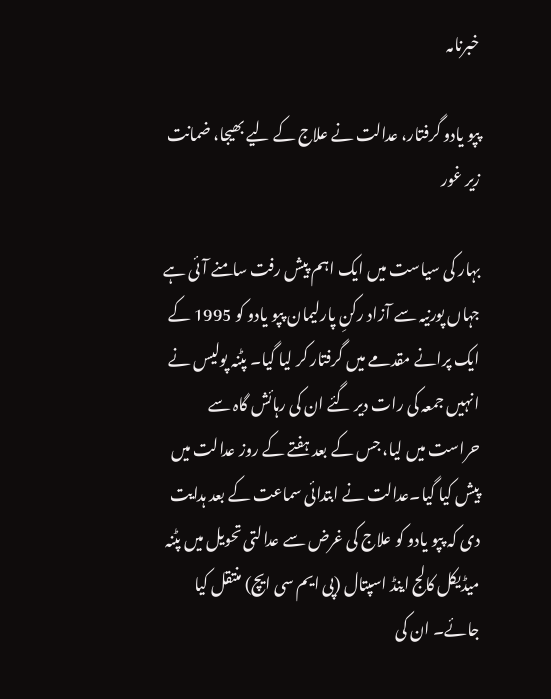خبرنامہ

پپو یادو گرفتار، عدالت نے علاج کے لیے بھیجا، ضمانت زیر غور

بہار کی سیاست میں ایک اہم پیش رفت سامنے آئی ہے جہاں پورنیہ سے آزاد رکنِ پارلیمان پپو یادو کو 1995 کے ایک پرانے مقدمے میں گرفتار کر لیا گیا۔ پٹنہ پولیس نے انہیں جمعہ کی رات دیر گئے ان کی رہائش گاہ سے حراست میں لیا، جس کے بعد ہفتے کے روز عدالت میں پیش کیا گیا۔عدالت نے ابتدائی سماعت کے بعد ہدایت دی کہ پپو یادو کو علاج کی غرض سے عدالتی تحویل میں پٹنہ میڈیکل کالج اینڈ اسپتال (پی ایم سی ایچ) منتقل کیا جائے۔ ان کی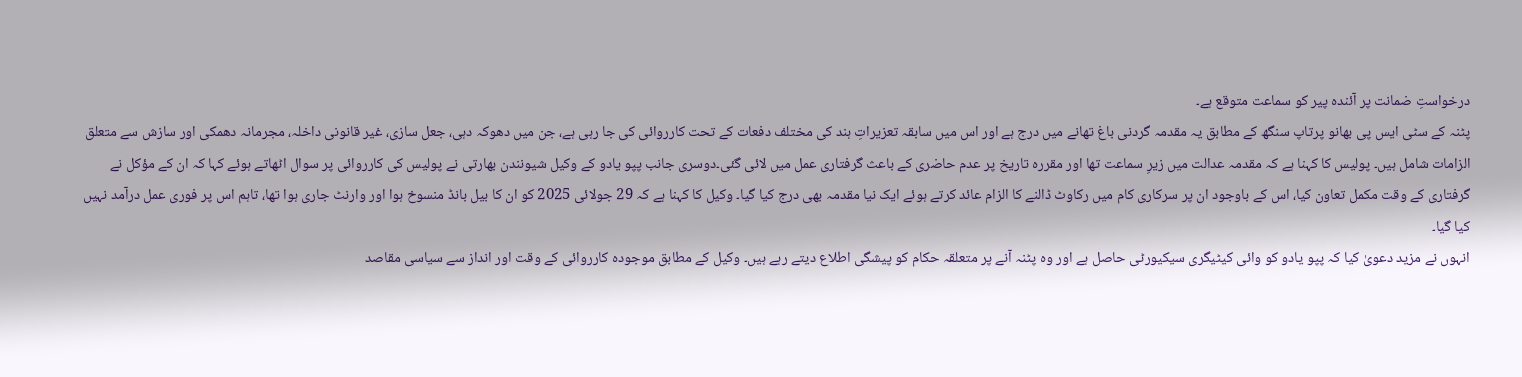درخواستِ ضمانت پر آئندہ پیر کو سماعت متوقع ہے۔
پٹنہ کے سٹی ایس پی بھانو پرتاپ سنگھ کے مطابق یہ مقدمہ گردنی باغ تھانے میں درج ہے اور اس میں سابقہ تعزیراتِ ہند کی مختلف دفعات کے تحت کارروائی کی جا رہی ہے، جن میں دھوکہ دہی، جعل سازی، غیر قانونی داخلہ، مجرمانہ دھمکی اور سازش سے متعلق الزامات شامل ہیں۔ پولیس کا کہنا ہے کہ مقدمہ عدالت میں زیرِ سماعت تھا اور مقررہ تاریخ پر عدم حاضری کے باعث گرفتاری عمل میں لائی گئی۔دوسری جانب پپو یادو کے وکیل شیونندن بھارتی نے پولیس کی کارروائی پر سوال اٹھاتے ہوئے کہا کہ ان کے مؤکل نے گرفتاری کے وقت مکمل تعاون کیا، اس کے باوجود ان پر سرکاری کام میں رکاوٹ ڈالنے کا الزام عائد کرتے ہوئے ایک نیا مقدمہ بھی درج کیا گیا۔ وکیل کا کہنا ہے کہ 29 جولائی 2025 کو ان کا بیل بانڈ منسوخ ہوا اور وارنٹ جاری ہوا تھا، تاہم اس پر فوری عمل درآمد نہیں کیا گیا۔
انہوں نے مزید دعویٰ کیا کہ پپو یادو کو وائی کیٹیگری سیکیورٹی حاصل ہے اور وہ پٹنہ آنے پر متعلقہ حکام کو پیشگی اطلاع دیتے رہے ہیں۔ وکیل کے مطابق موجودہ کارروائی کے وقت اور انداز سے سیاسی مقاصد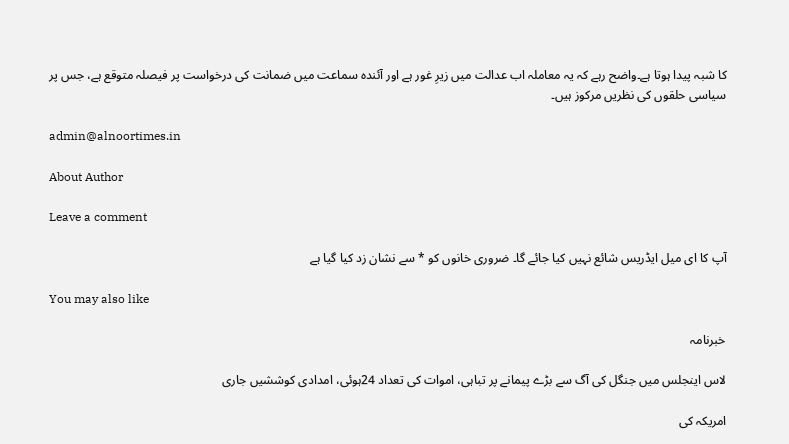کا شبہ پیدا ہوتا ہے۔واضح رہے کہ یہ معاملہ اب عدالت میں زیرِ غور ہے اور آئندہ سماعت میں ضمانت کی درخواست پر فیصلہ متوقع ہے، جس پر سیاسی حلقوں کی نظریں مرکوز ہیں۔

admin@alnoortimes.in

About Author

Leave a comment

آپ کا ای میل ایڈریس شائع نہیں کیا جائے گا۔ ضروری خانوں کو * سے نشان زد کیا گیا ہے

You may also like

خبرنامہ

لاس اینجلس میں جنگل کی آگ سے بڑے پیمانے پر تباہی، اموات کی تعداد 24ہوئی، امدادی کوششیں جاری

امریکہ کی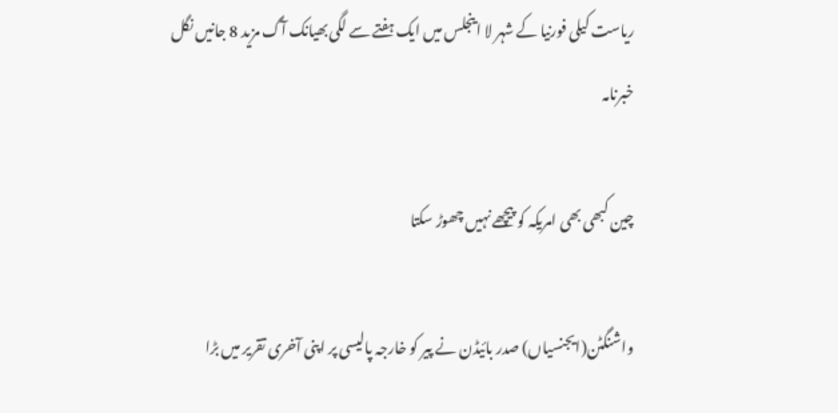ریاست کیلی فورنیا کے شہر لا اینجلس میں ایک ہفتے سے لگی بھیانک آگ مزید 8 جانیں نگل
خبرنامہ

چین کبھی بھی امریکہ کو پیچھے نہیں چھوڑ سکتا

واشنگٹن(ایجنسیاں) صدر بائیڈن نے پیر کو خارجہ پالیسی پر اپنی آخری تقریر میں بڑا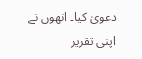دعویٰ کیا۔ انھوں نے اپنی تقریر